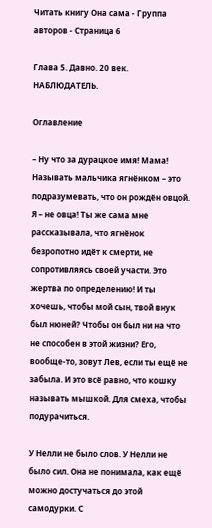Читать книгу Она сама - Группа авторов - Страница 6

Глава 5. Давно. 20 век. НАБЛЮДАТЕЛЬ.

Оглавление

– Ну что за дурацкое имя! Мама! Называть мальчика ягнёнком – это подразумевать, что он рождён овцой. Я – не овца! Ты же сама мне рассказывала, что ягнёнок безропотно идёт к смерти, не сопротивляясь своей участи. Это жертва по определению! И ты хочешь, чтобы мой сын, твой внук был нюней? Чтобы он был ни на что не способен в этой жизни? Его, вообще-то, зовут Лев, если ты ещё не забыла. И это всё равно, что кошку называть мышкой. Для смеха, чтобы подурачиться.

У Нелли не было слов. У Нелли не было сил. Она не понимала, как ещё можно достучаться до этой самодурки. С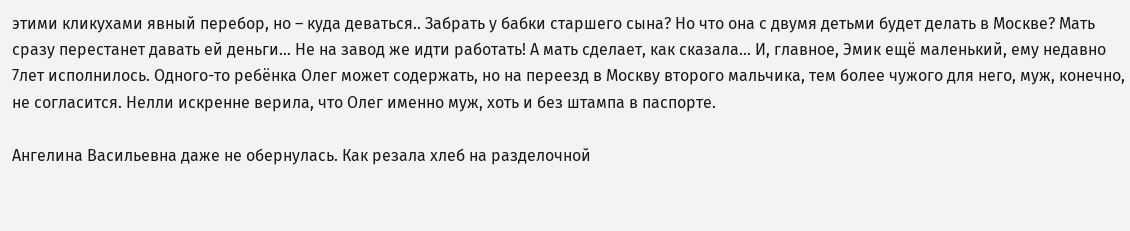этими кликухами явный перебор, но – куда деваться.. Забрать у бабки старшего сына? Но что она с двумя детьми будет делать в Москве? Мать сразу перестанет давать ей деньги… Не на завод же идти работать! А мать сделает, как сказала… И, главное, Эмик ещё маленький, ему недавно 7лет исполнилось. Одного-то ребёнка Олег может содержать, но на переезд в Москву второго мальчика, тем более чужого для него, муж, конечно, не согласится. Нелли искренне верила, что Олег именно муж, хоть и без штампа в паспорте.

Ангелина Васильевна даже не обернулась. Как резала хлеб на разделочной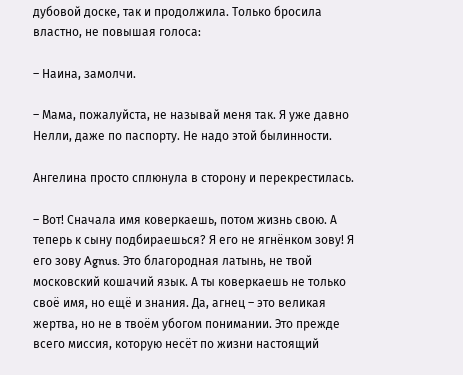дубовой доске, так и продолжила. Только бросила властно, не повышая голоса:

– Наина, замолчи.

– Мама, пожалуйста, не называй меня так. Я уже давно Нелли, даже по паспорту. Не надо этой былинности.

Ангелина просто сплюнула в сторону и перекрестилась.

– Вот! Сначала имя коверкаешь, потом жизнь свою. А теперь к сыну подбираешься? Я его не ягнёнком зову! Я его зову Agnus. Это благородная латынь, не твой московский кошачий язык. А ты коверкаешь не только своё имя, но ещё и знания. Да, агнец – это великая жертва, но не в твоём убогом понимании. Это прежде всего миссия, которую несёт по жизни настоящий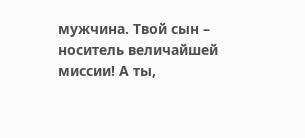мужчина. Твой сын – носитель величайшей миссии! А ты,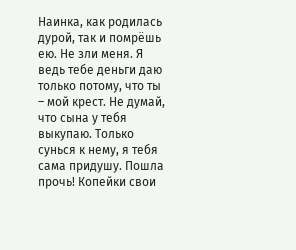Наинка, как родилась дурой, так и помрёшь ею. Не зли меня. Я ведь тебе деньги даю только потому, что ты – мой крест. Не думай, что сына у тебя выкупаю. Только сунься к нему, я тебя сама придушу. Пошла прочь! Копейки свои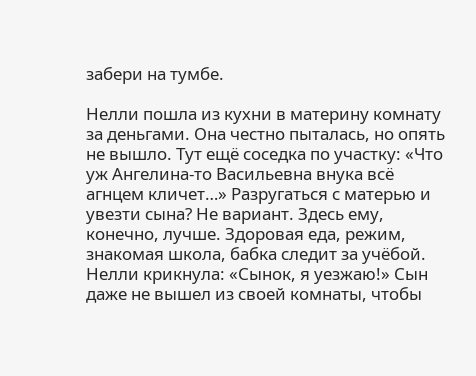забери на тумбе.

Нелли пошла из кухни в материну комнату за деньгами. Она честно пыталась, но опять не вышло. Тут ещё соседка по участку: «Что уж Ангелина-то Васильевна внука всё агнцем кличет…» Разругаться с матерью и увезти сына? Не вариант. Здесь ему, конечно, лучше. Здоровая еда, режим, знакомая школа, бабка следит за учёбой. Нелли крикнула: «Сынок, я уезжаю!» Сын даже не вышел из своей комнаты, чтобы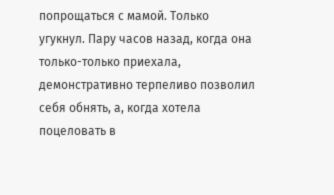попрощаться с мамой. Только угукнул. Пару часов назад, когда она только-только приехала, демонстративно терпеливо позволил себя обнять, а, когда хотела поцеловать в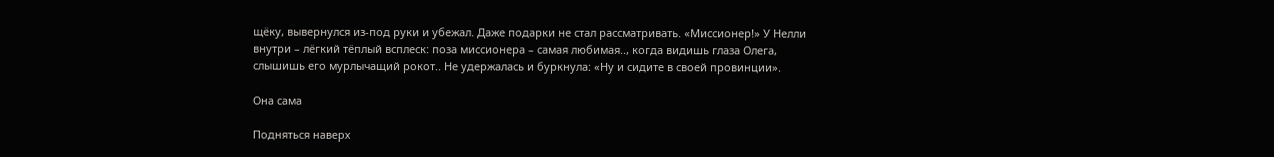щёку, вывернулся из-под руки и убежал. Даже подарки не стал рассматривать. «Миссионер!» У Нелли внутри – лёгкий тёплый всплеск: поза миссионера – самая любимая.., когда видишь глаза Олега, слышишь его мурлычащий рокот.. Не удержалась и буркнула: «Ну и сидите в своей провинции».

Она сама

Подняться наверх